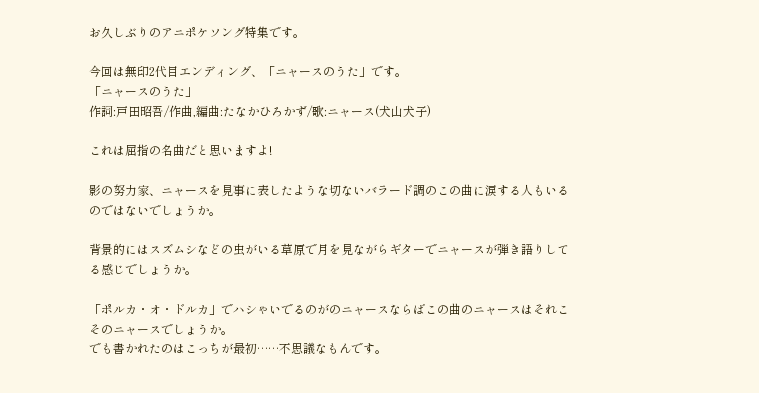お久しぶりのアニポケソング特集です。

今回は無印2代目エンディング、「ニャースのうた」です。
「ニャースのうた」
作詞:戸田昭吾/作曲,編曲:たなかひろかず/歌:ニャース(犬山犬子)

これは屈指の名曲だと思いますよ!

影の努力家、ニャースを見事に表したような切ないバラード調のこの曲に涙する人もいるのではないでしょうか。

背景的にはスズムシなどの虫がいる草原で月を見ながらギターでニャースが弾き語りしてる感じでしょうか。

「ポルカ・オ・ドルカ」でハシゃいでるのがのニャースならばこの曲のニャースはそれこそのニャースでしょうか。
でも書かれたのはこっちが最初……不思議なもんです。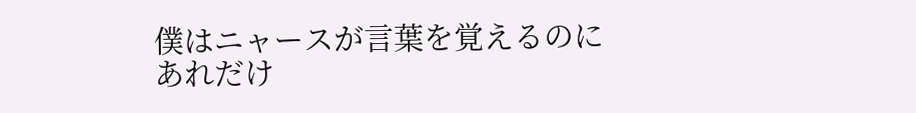僕はニャースが言葉を覚えるのにあれだけ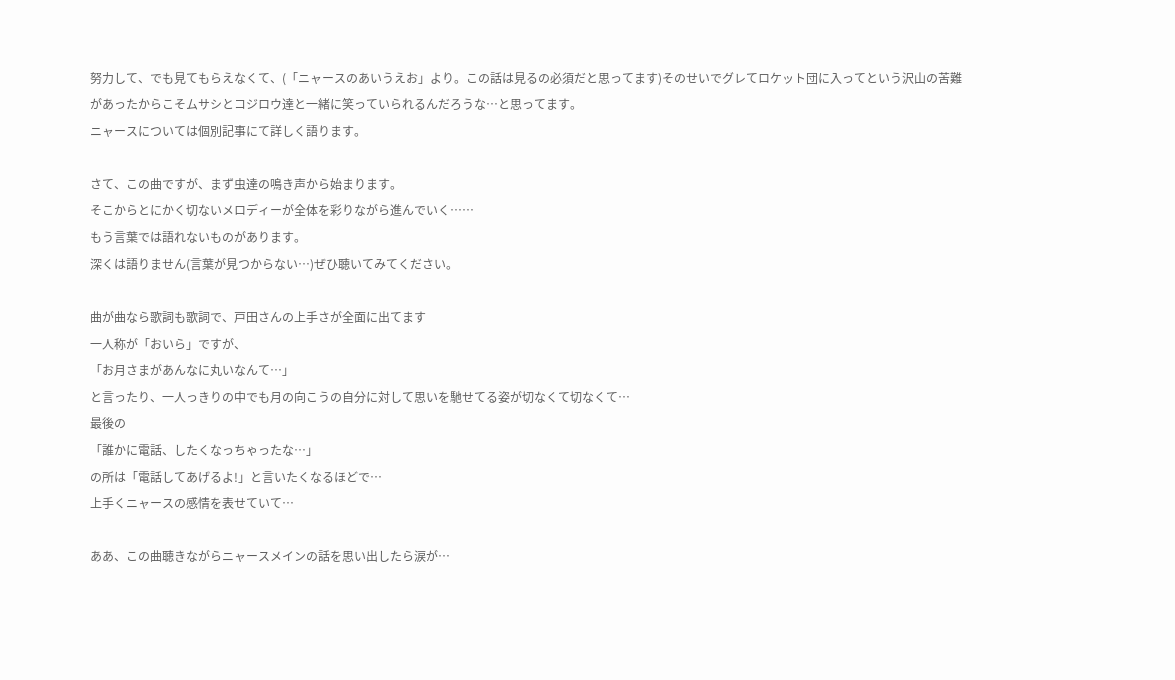努力して、でも見てもらえなくて、(「ニャースのあいうえお」より。この話は見るの必須だと思ってます)そのせいでグレてロケット団に入ってという沢山の苦難があったからこそムサシとコジロウ達と一緒に笑っていられるんだろうな…と思ってます。
ニャースについては個別記事にて詳しく語ります。

さて、この曲ですが、まず虫達の鳴き声から始まります。
そこからとにかく切ないメロディーが全体を彩りながら進んでいく……
もう言葉では語れないものがあります。
深くは語りません(言葉が見つからない…)ぜひ聴いてみてください。

曲が曲なら歌詞も歌詞で、戸田さんの上手さが全面に出てます
一人称が「おいら」ですが、
「お月さまがあんなに丸いなんて…」
と言ったり、一人っきりの中でも月の向こうの自分に対して思いを馳せてる姿が切なくて切なくて…
最後の
「誰かに電話、したくなっちゃったな…」
の所は「電話してあげるよ!」と言いたくなるほどで…
上手くニャースの感情を表せていて…

ああ、この曲聴きながらニャースメインの話を思い出したら涙が…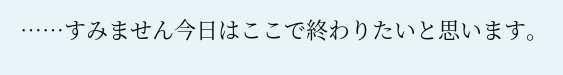……すみません今日はここで終わりたいと思います。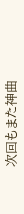次回もまた神曲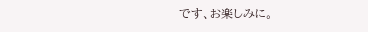です、お楽しみに。